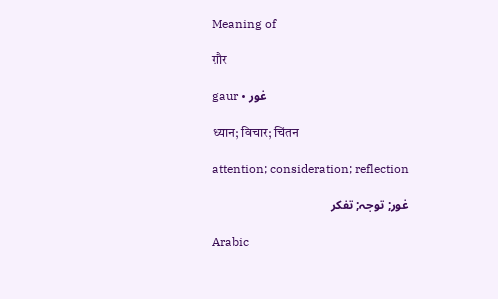Meaning of

ग़ौर

gaur • غور

ध्यान; विचार; चिंतन

attention; consideration; reflection

غور; توجہ; تفکر

Arabic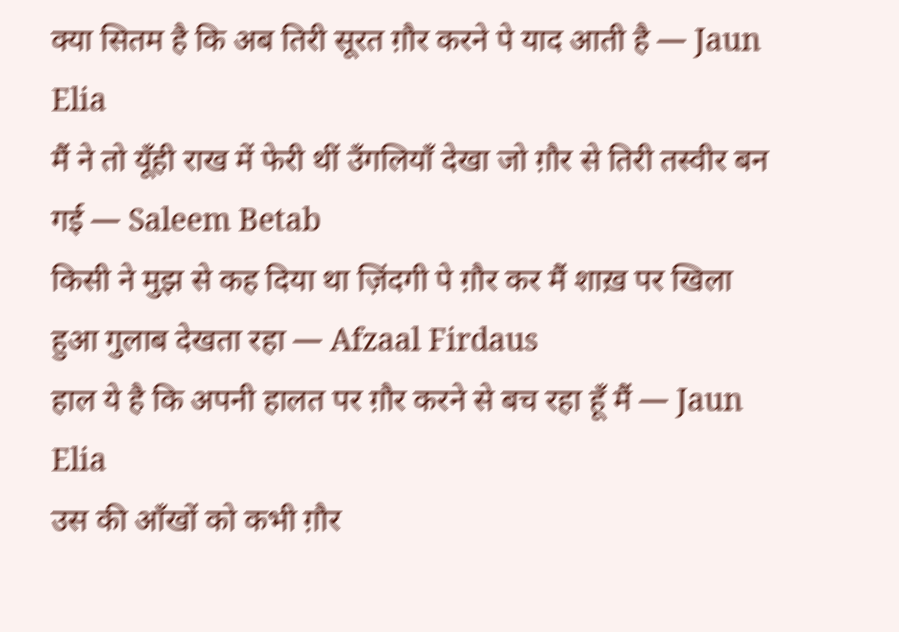क्या सितम है कि अब तिरी सूरत ग़ौर करने पे याद आती है — Jaun Elia
मैं ने तो यूँही राख में फेरी थीं उँगलियाँ देखा जो ग़ौर से तिरी तस्वीर बन गई — Saleem Betab
किसी ने मुझ से कह दिया था ज़िंदगी पे ग़ौर कर मैं शाख़ पर खिला हुआ गुलाब देखता रहा — Afzaal Firdaus
हाल ये है कि अपनी हालत पर ग़ौर करने से बच रहा हूँ मैं — Jaun Elia
उस की आँखों को कभी ग़ौर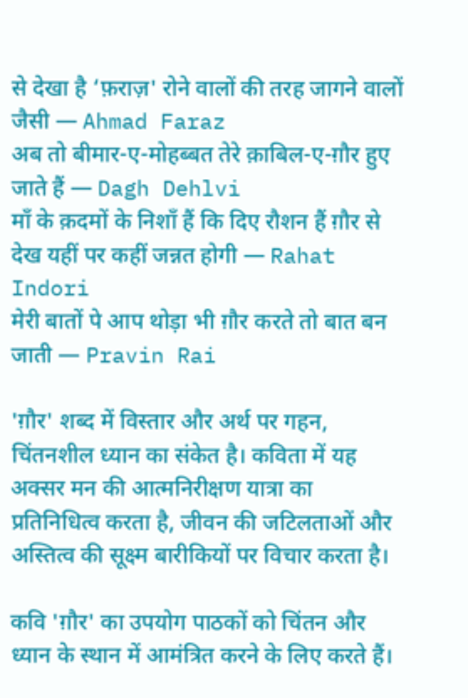से देखा है ‘फ़राज़' रोने वालों की तरह जागने वालों जैसी — Ahmad Faraz
अब तो बीमार-ए-मोहब्बत तेरे क़ाबिल-ए-ग़ौर हुए जाते हैं — Dagh Dehlvi
माँ के क़दमों के निशाँ हैं कि दिए रौशन हैं ग़ौर से देख यहीं पर कहीं जन्नत होगी — Rahat Indori
मेरी बातों पे आप थोड़ा भी ग़ौर करते तो बात बन जाती — Pravin Rai

'ग़ौर' शब्द में विस्तार और अर्थ पर गहन, चिंतनशील ध्यान का संकेत है। कविता में यह अक्सर मन की आत्मनिरीक्षण यात्रा का प्रतिनिधित्व करता है, जीवन की जटिलताओं और अस्तित्व की सूक्ष्म बारीकियों पर विचार करता है।

कवि 'ग़ौर' का उपयोग पाठकों को चिंतन और ध्यान के स्थान में आमंत्रित करने के लिए करते हैं।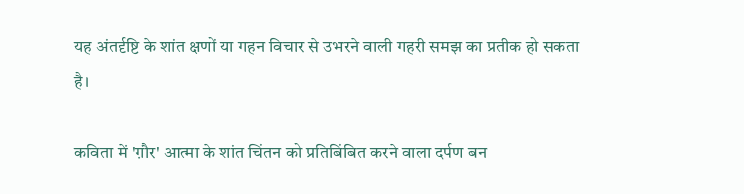यह अंतर्दृष्टि के शांत क्षणों या गहन विचार से उभरने वाली गहरी समझ का प्रतीक हो सकता है।

कविता में 'ग़ौर' आत्मा के शांत चिंतन को प्रतिबिंबित करने वाला दर्पण बन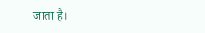जाता है।